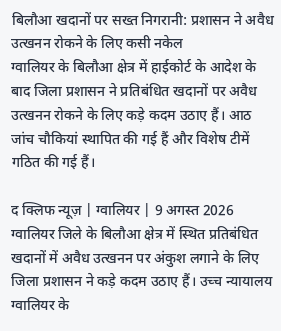बिलौआ खदानों पर सख्त निगरानी: प्रशासन ने अवैध उत्खनन रोकने के लिए कसी नकेल
ग्वालियर के बिलौआ क्षेत्र में हाईकोर्ट के आदेश के बाद जिला प्रशासन ने प्रतिबंधित खदानों पर अवैध उत्खनन रोकने के लिए कड़े कदम उठाए हैं। आठ जांच चौकियां स्थापित की गई हैं और विशेष टीमें गठित की गई हैं।

द क्लिफ न्यूज़ | ग्वालियर | 9 अगस्त 2026
ग्वालियर जिले के बिलौआ क्षेत्र में स्थित प्रतिबंधित खदानों में अवैध उत्खनन पर अंकुश लगाने के लिए जिला प्रशासन ने कड़े कदम उठाए हैं। उच्च न्यायालय ग्वालियर के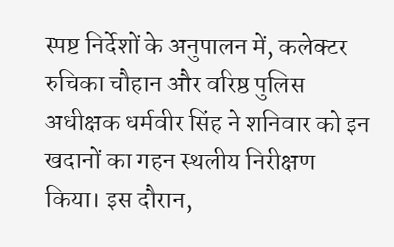स्पष्ट निर्देशों के अनुपालन में, कलेक्टर रुचिका चौहान और वरिष्ठ पुलिस अधीक्षक धर्मवीर सिंह ने शनिवार को इन खदानों का गहन स्थलीय निरीक्षण किया। इस दौरान,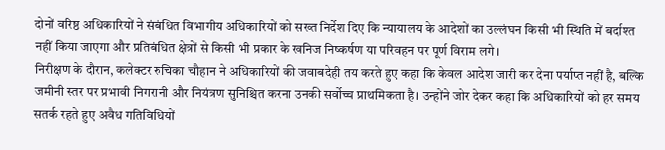दोनों वरिष्ठ अधिकारियों ने संबंधित विभागीय अधिकारियों को सख्त निर्देश दिए कि न्यायालय के आदेशों का उल्लंघन किसी भी स्थिति में बर्दाश्त नहीं किया जाएगा और प्रतिबंधित क्षेत्रों से किसी भी प्रकार के खनिज निष्कर्षण या परिवहन पर पूर्ण विराम लगे।
निरीक्षण के दौरान, कलेक्टर रुचिका चौहान ने अधिकारियों की जवाबदेही तय करते हुए कहा कि केवल आदेश जारी कर देना पर्याप्त नहीं है, बल्कि जमीनी स्तर पर प्रभावी निगरानी और नियंत्रण सुनिश्चित करना उनकी सर्वोच्च प्राथमिकता है। उन्होंने जोर देकर कहा कि अधिकारियों को हर समय सतर्क रहते हुए अवैध गतिविधियों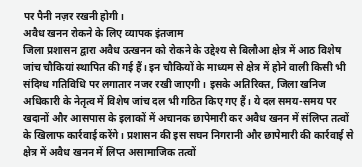पर पैनी नज़र रखनी होगी।
अवैध खनन रोकने के लिए व्यापक इंतजाम
जिला प्रशासन द्वारा अवैध उत्खनन को रोकने के उद्देश्य से बिलौआ क्षेत्र में आठ विशेष जांच चौकियां स्थापित की गई हैं। इन चौकियों के माध्यम से क्षेत्र में होने वाली किसी भी संदिग्ध गतिविधि पर लगातार नजर रखी जाएगी। इसके अतिरिक्त, जिला खनिज अधिकारी के नेतृत्व में विशेष जांच दल भी गठित किए गए हैं। ये दल समय-समय पर खदानों और आसपास के इलाकों में अचानक छापेमारी कर अवैध खनन में संलिप्त तत्वों के खिलाफ कार्रवाई करेंगे। प्रशासन की इस सघन निगरानी और छापेमारी की कार्रवाई से क्षेत्र में अवैध खनन में लिप्त असामाजिक तत्वों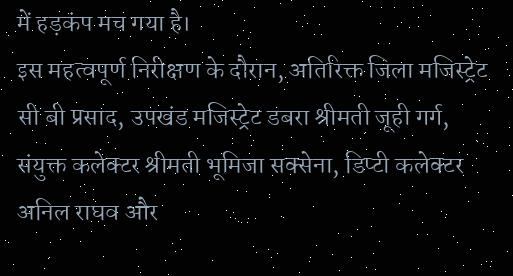में हड़कंप मच गया है।
इस महत्वपूर्ण निरीक्षण के दौरान, अतिरिक्त जिला मजिस्ट्रेट सी बी प्रसाद, उपखंड मजिस्ट्रेट डबरा श्रीमती जूही गर्ग, संयुक्त कलेक्टर श्रीमती भूमिजा सक्सेना, डिप्टी कलेक्टर अनिल राघव और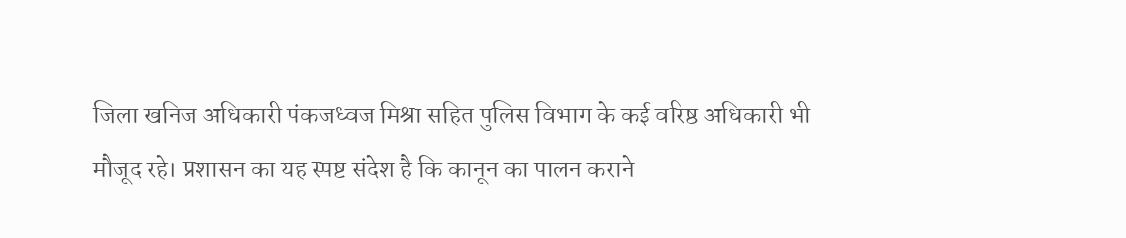जिला खनिज अधिकारी पंकजध्वज मिश्रा सहित पुलिस विभाग के कई वरिष्ठ अधिकारी भी मौजूद रहे। प्रशासन का यह स्पष्ट संदेश है कि कानून का पालन कराने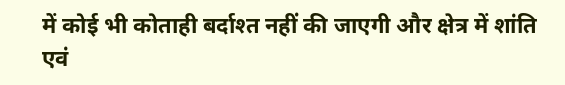में कोई भी कोताही बर्दाश्त नहीं की जाएगी और क्षेत्र में शांति एवं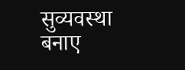सुव्यवस्था बनाए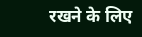रखने के लिए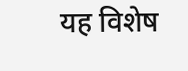यह विशेष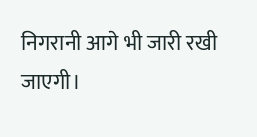निगरानी आगे भी जारी रखी जाएगी।